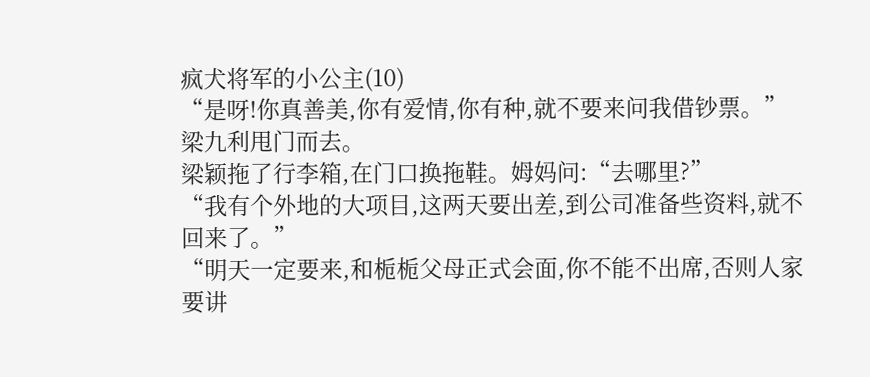疯犬将军的小公主(10)
“是呀!你真善美,你有爱情,你有种,就不要来问我借钞票。”
梁九利甩门而去。
梁颖拖了行李箱,在门口换拖鞋。姆妈问:“去哪里?”
“我有个外地的大项目,这两天要出差,到公司准备些资料,就不回来了。”
“明天一定要来,和栀栀父母正式会面,你不能不出席,否则人家要讲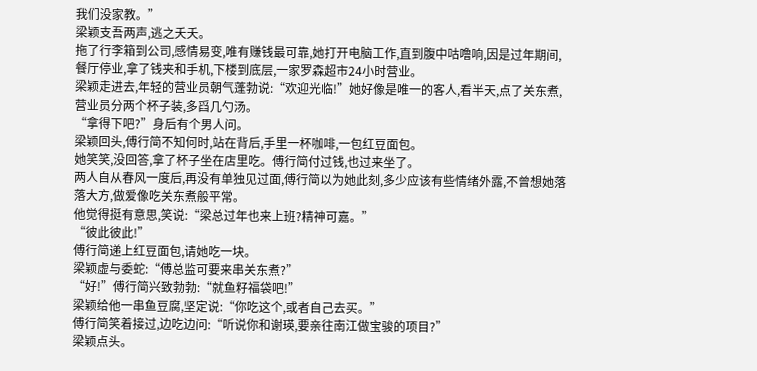我们没家教。”
梁颖支吾两声,逃之夭夭。
拖了行李箱到公司,感情易变,唯有赚钱最可靠,她打开电脑工作,直到腹中咕噜响,因是过年期间,餐厅停业,拿了钱夹和手机,下楼到底层,一家罗森超市24小时营业。
梁颖走进去,年轻的营业员朝气蓬勃说:“欢迎光临!”她好像是唯一的客人,看半天,点了关东煮,营业员分两个杯子装,多舀几勺汤。
“拿得下吧?”身后有个男人问。
梁颖回头,傅行简不知何时,站在背后,手里一杯咖啡,一包红豆面包。
她笑笑,没回答,拿了杯子坐在店里吃。傅行简付过钱,也过来坐了。
两人自从春风一度后,再没有单独见过面,傅行简以为她此刻,多少应该有些情绪外露,不曾想她落落大方,做爱像吃关东煮般平常。
他觉得挺有意思,笑说:“梁总过年也来上班?精神可嘉。”
“彼此彼此!”
傅行简递上红豆面包,请她吃一块。
梁颖虚与委蛇:“傅总监可要来串关东煮?”
“好!”傅行简兴致勃勃:“就鱼籽福袋吧!”
梁颖给他一串鱼豆腐,坚定说:“你吃这个,或者自己去买。”
傅行简笑着接过,边吃边问:“听说你和谢瑛,要亲往南江做宝骏的项目?”
梁颖点头。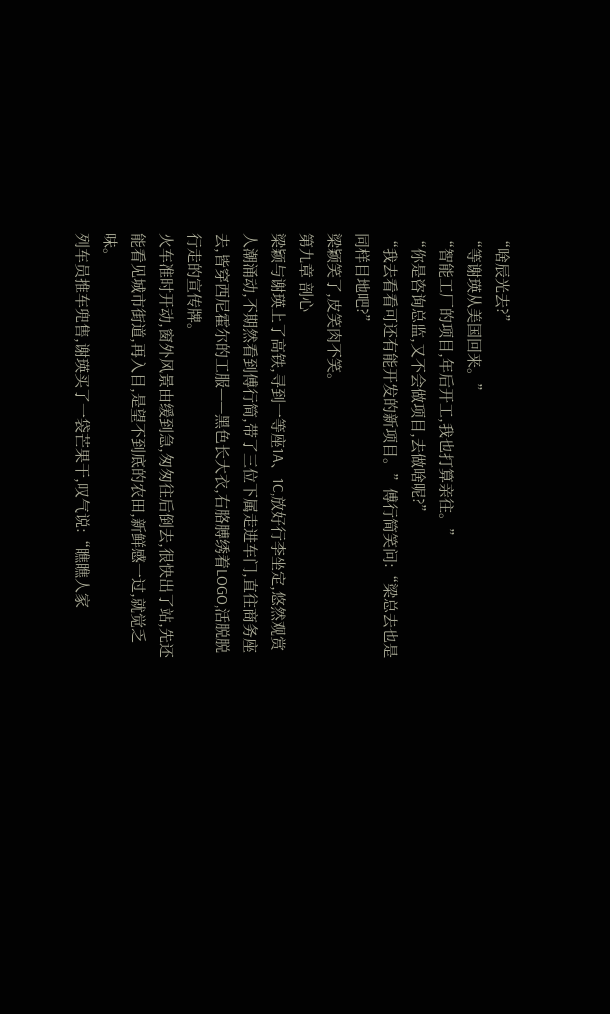“啥辰光去?”
“等谢瑛从美国回来。”
“智能工厂的项目,年后开工,我也打算亲往。”
“你是咨询总监,又不会做项目,去做啥呢?”
“我去看看可还有能开发的新项目。”傅行简笑问:“梁总去也是同样目地吧?”
梁颖笑了,皮笑肉不笑。
第九章 剖心
梁颖与谢瑛上了高铁,寻到一等座1A、1C,放好行李坐定,悠然观赏人潮涌动,不期然看到傅行简,带了三位下属走进车门,直往商务座去,皆穿西尼霍尔的工服——黑色长大衣,右胳膊绣着LOGO,活脱脱行走的宣传牌。
火车准时开动,窗外风景由缓到急,匆匆往后倒去,很快出了站,先还能看见城市街道,再入目,是望不到底的农田,新鲜感一过,就觉乏味。
列车员推车兜售,谢瑛买了一袋芒果干,叹气说:“瞧瞧人家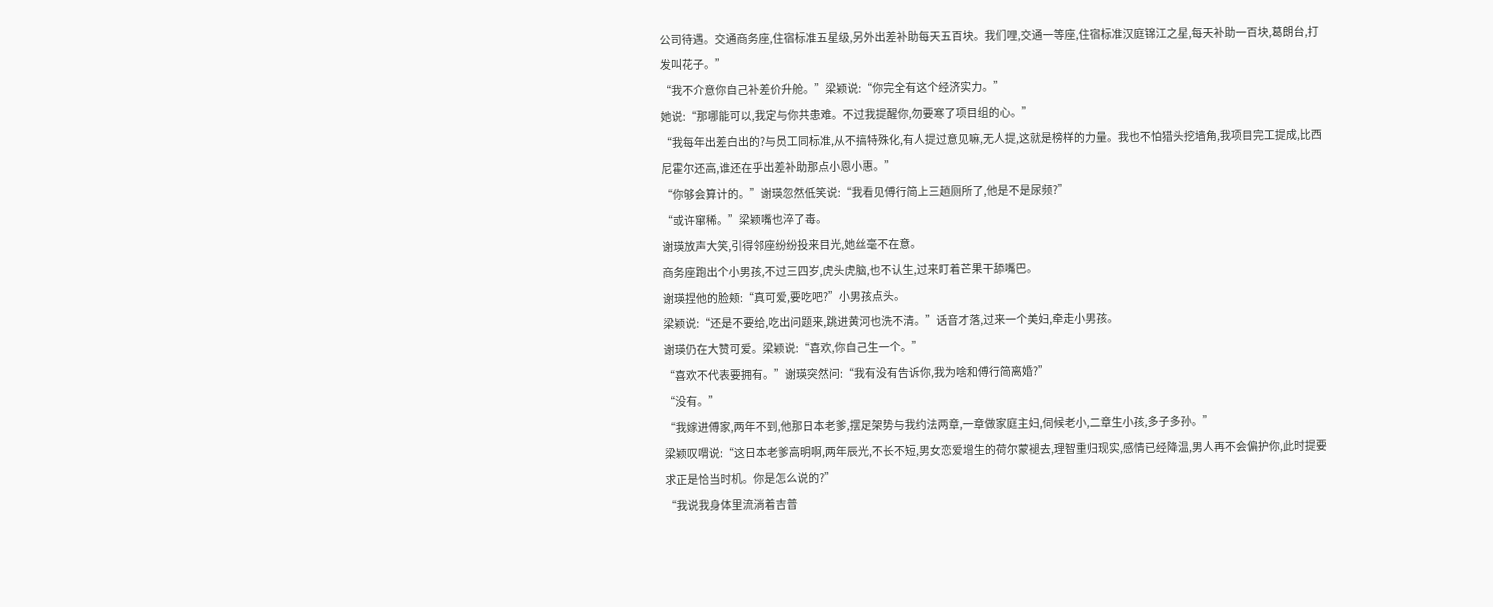公司待遇。交通商务座,住宿标准五星级,另外出差补助每天五百块。我们哩,交通一等座,住宿标准汉庭锦江之星,每天补助一百块,葛朗台,打发叫花子。”
“我不介意你自己补差价升舱。”梁颖说:“你完全有这个经济实力。”
她说:“那哪能可以,我定与你共患难。不过我提醒你,勿要寒了项目组的心。”
“我每年出差白出的?与员工同标准,从不搞特殊化,有人提过意见嘛,无人提,这就是榜样的力量。我也不怕猎头挖墙角,我项目完工提成,比西尼霍尔还高,谁还在乎出差补助那点小恩小惠。”
“你够会算计的。”谢瑛忽然低笑说:“我看见傅行简上三趟厕所了,他是不是尿频?”
“或许窜稀。”梁颖嘴也淬了毒。
谢瑛放声大笑,引得邻座纷纷投来目光,她丝毫不在意。
商务座跑出个小男孩,不过三四岁,虎头虎脑,也不认生,过来盯着芒果干舔嘴巴。
谢瑛捏他的脸颊:“真可爱,要吃吧?”小男孩点头。
梁颖说:“还是不要给,吃出问题来,跳进黄河也洗不清。”话音才落,过来一个美妇,牵走小男孩。
谢瑛仍在大赞可爱。梁颖说:“喜欢,你自己生一个。”
“喜欢不代表要拥有。”谢瑛突然问:“我有没有告诉你,我为啥和傅行简离婚?”
“没有。”
“我嫁进傅家,两年不到,他那日本老爹,摆足架势与我约法两章,一章做家庭主妇,伺候老小,二章生小孩,多子多孙。”
梁颖叹喟说:“这日本老爹高明啊,两年辰光,不长不短,男女恋爱增生的荷尔蒙褪去,理智重归现实,感情已经降温,男人再不会偏护你,此时提要求正是恰当时机。你是怎么说的?”
“我说我身体里流淌着吉普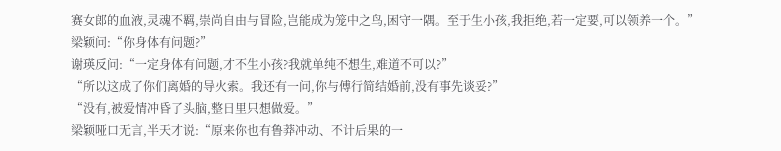赛女郎的血液,灵魂不羁,崇尚自由与冒险,岂能成为笼中之鸟,困守一隅。至于生小孩,我拒绝,若一定要,可以领养一个。”
梁颖问:“你身体有问题?”
谢瑛反问:“一定身体有问题,才不生小孩?我就单纯不想生,难道不可以?”
“所以这成了你们离婚的导火索。我还有一问,你与傅行简结婚前,没有事先谈妥?”
“没有,被爱情冲昏了头脑,整日里只想做爱。”
梁颖哑口无言,半天才说:“原来你也有鲁莽冲动、不计后果的一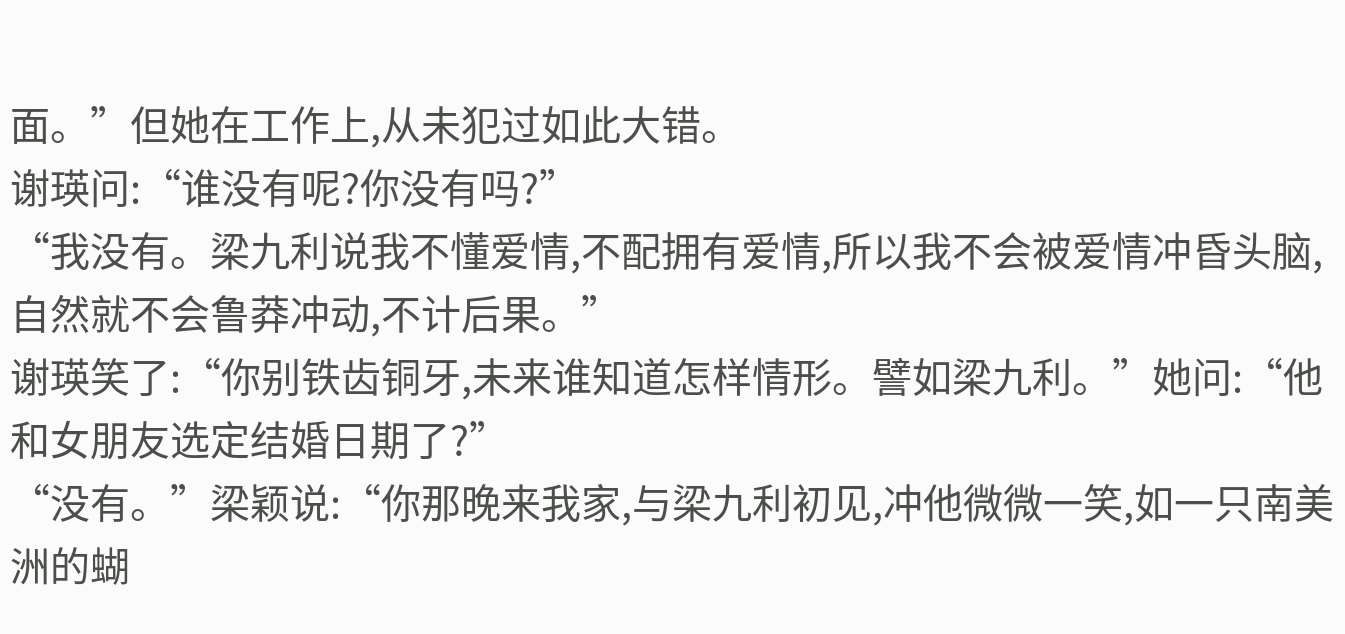面。”但她在工作上,从未犯过如此大错。
谢瑛问:“谁没有呢?你没有吗?”
“我没有。梁九利说我不懂爱情,不配拥有爱情,所以我不会被爱情冲昏头脑,自然就不会鲁莽冲动,不计后果。”
谢瑛笑了:“你别铁齿铜牙,未来谁知道怎样情形。譬如梁九利。”她问:“他和女朋友选定结婚日期了?”
“没有。”梁颖说:“你那晚来我家,与梁九利初见,冲他微微一笑,如一只南美洲的蝴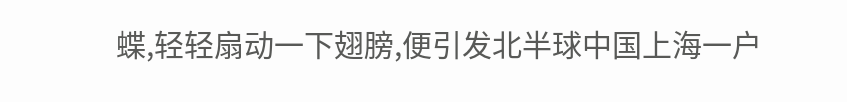蝶,轻轻扇动一下翅膀,便引发北半球中国上海一户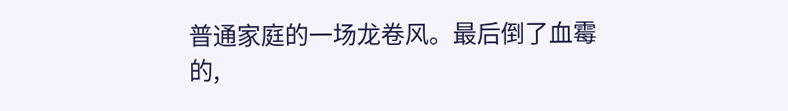普通家庭的一场龙卷风。最后倒了血霉的,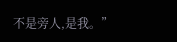不是旁人,是我。”